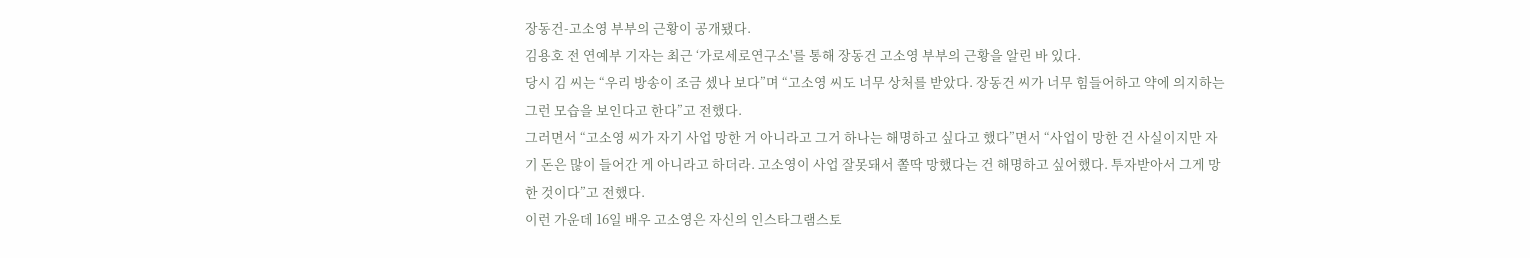장동건-고소영 부부의 근황이 공개됐다.
김용호 전 연예부 기자는 최근 ‘가로세로연구소'를 통해 장동건 고소영 부부의 근황을 알린 바 있다.
당시 김 씨는 “우리 방송이 조금 셌나 보다”며 “고소영 씨도 너무 상처를 받았다. 장동건 씨가 너무 힘들어하고 약에 의지하는 그런 모습을 보인다고 한다”고 전했다.
그러면서 “고소영 씨가 자기 사업 망한 거 아니라고 그거 하나는 해명하고 싶다고 했다”면서 “사업이 망한 건 사실이지만 자기 돈은 많이 들어간 게 아니라고 하더라. 고소영이 사업 잘못돼서 쫄딱 망했다는 건 해명하고 싶어했다. 투자받아서 그게 망한 것이다”고 전했다.
이런 가운데 16일 배우 고소영은 자신의 인스타그램스토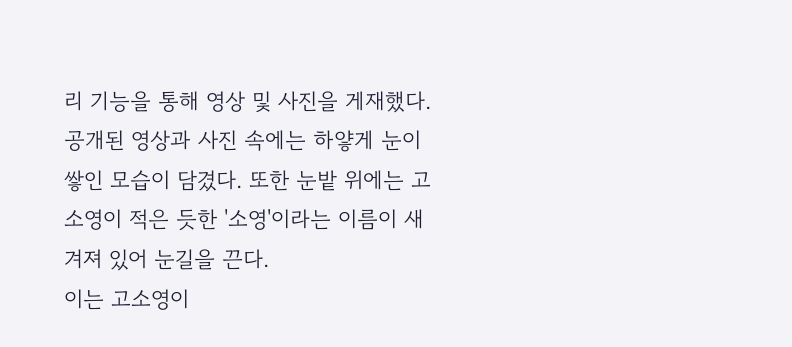리 기능을 통해 영상 및 사진을 게재했다.
공개된 영상과 사진 속에는 하얗게 눈이 쌓인 모습이 담겼다. 또한 눈밭 위에는 고소영이 적은 듯한 '소영'이라는 이름이 새겨져 있어 눈길을 끈다.
이는 고소영이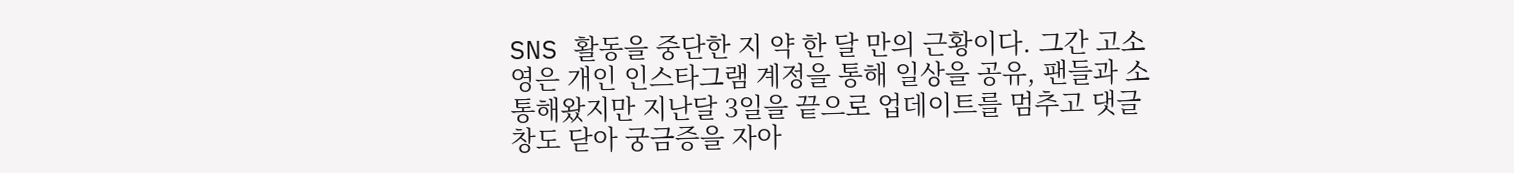SNS 활동을 중단한 지 약 한 달 만의 근황이다. 그간 고소영은 개인 인스타그램 계정을 통해 일상을 공유, 팬들과 소통해왔지만 지난달 3일을 끝으로 업데이트를 멈추고 댓글창도 닫아 궁금증을 자아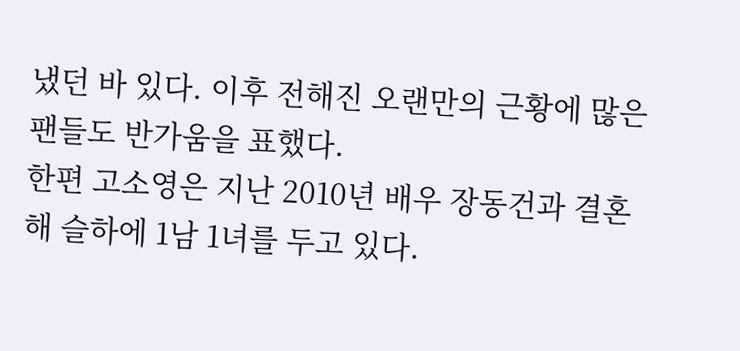냈던 바 있다. 이후 전해진 오랜만의 근황에 많은 팬들도 반가움을 표했다.
한편 고소영은 지난 2010년 배우 장동건과 결혼해 슬하에 1남 1녀를 두고 있다.